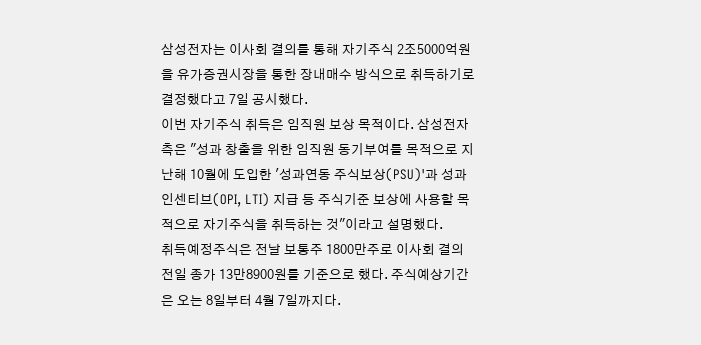삼성전자는 이사회 결의를 통해 자기주식 2조5000억원을 유가증권시장을 통한 장내매수 방식으로 취득하기로 결정했다고 7일 공시했다.
이번 자기주식 취득은 임직원 보상 목적이다. 삼성전자 측은 "성과 창출을 위한 임직원 동기부여를 목적으로 지난해 10월에 도입한 '성과연동 주식보상(PSU)'과 성과인센티브(OPI, LTI) 지급 등 주식기준 보상에 사용할 목적으로 자기주식을 취득하는 것"이라고 설명했다.
취득예정주식은 전날 보통주 1800만주로 이사회 결의 전일 종가 13만8900원를 기준으로 했다. 주식예상기간은 오는 8일부터 4월 7일까지다.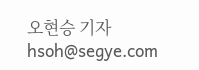오현승 기자 hsoh@segye.com